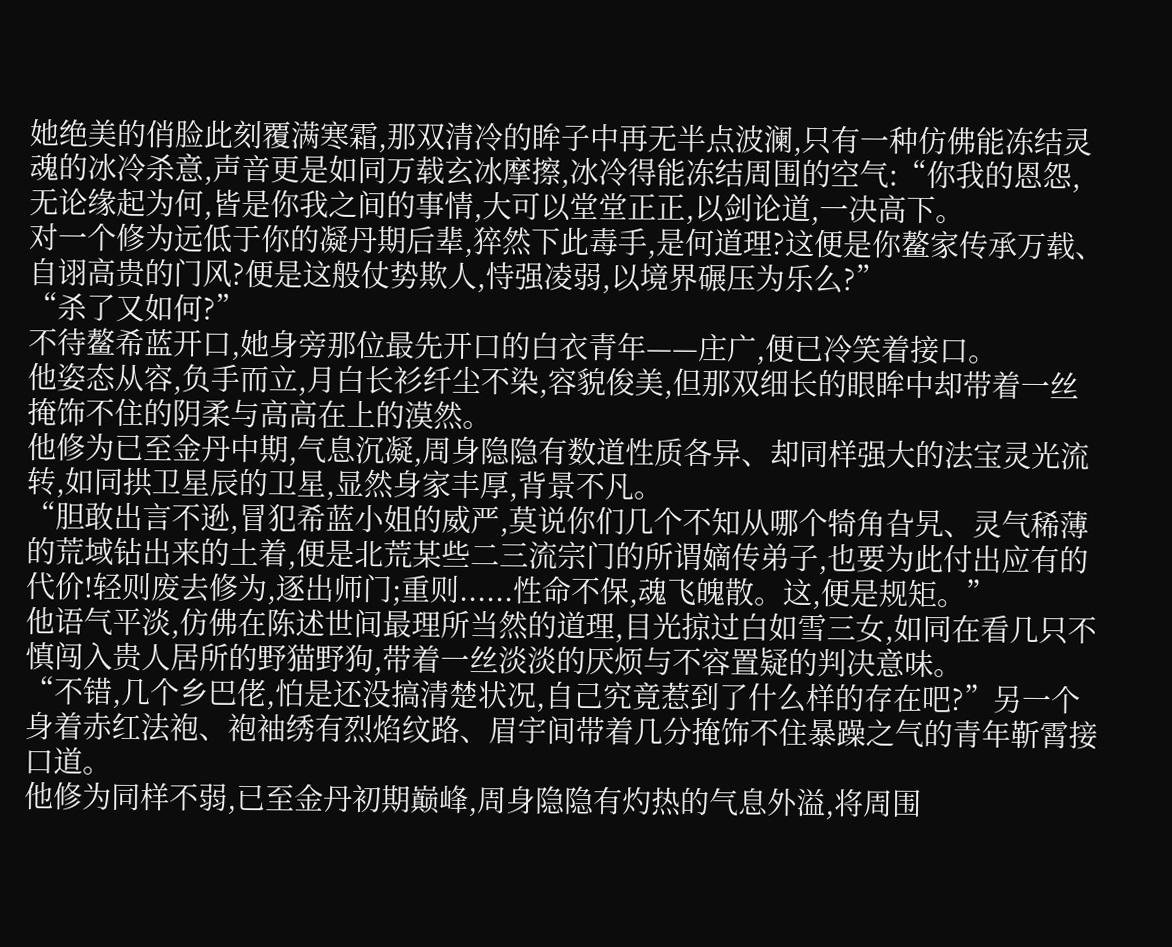她绝美的俏脸此刻覆满寒霜,那双清冷的眸子中再无半点波澜,只有一种仿佛能冻结灵魂的冰冷杀意,声音更是如同万载玄冰摩擦,冰冷得能冻结周围的空气:“你我的恩怨,无论缘起为何,皆是你我之间的事情,大可以堂堂正正,以剑论道,一决高下。
对一个修为远低于你的凝丹期后辈,猝然下此毒手,是何道理?这便是你鳌家传承万载、自诩高贵的门风?便是这般仗势欺人,恃强凌弱,以境界碾压为乐么?”
“杀了又如何?”
不待鳌希蓝开口,她身旁那位最先开口的白衣青年——庄广,便已冷笑着接口。
他姿态从容,负手而立,月白长衫纤尘不染,容貌俊美,但那双细长的眼眸中却带着一丝掩饰不住的阴柔与高高在上的漠然。
他修为已至金丹中期,气息沉凝,周身隐隐有数道性质各异、却同样强大的法宝灵光流转,如同拱卫星辰的卫星,显然身家丰厚,背景不凡。
“胆敢出言不逊,冒犯希蓝小姐的威严,莫说你们几个不知从哪个犄角旮旯、灵气稀薄的荒域钻出来的土着,便是北荒某些二三流宗门的所谓嫡传弟子,也要为此付出应有的代价!轻则废去修为,逐出师门;重则......性命不保,魂飞魄散。这,便是规矩。”
他语气平淡,仿佛在陈述世间最理所当然的道理,目光掠过白如雪三女,如同在看几只不慎闯入贵人居所的野猫野狗,带着一丝淡淡的厌烦与不容置疑的判决意味。
“不错,几个乡巴佬,怕是还没搞清楚状况,自己究竟惹到了什么样的存在吧?”另一个身着赤红法袍、袍袖绣有烈焰纹路、眉宇间带着几分掩饰不住暴躁之气的青年靳霄接口道。
他修为同样不弱,已至金丹初期巅峰,周身隐隐有灼热的气息外溢,将周围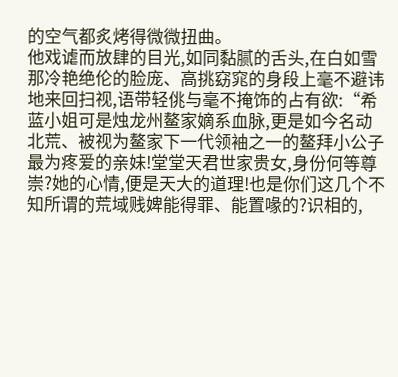的空气都炙烤得微微扭曲。
他戏谑而放肆的目光,如同黏腻的舌头,在白如雪那冷艳绝伦的脸庞、高挑窈窕的身段上毫不避讳地来回扫视,语带轻佻与毫不掩饰的占有欲:“希蓝小姐可是烛龙州鳌家嫡系血脉,更是如今名动北荒、被视为鳌家下一代领袖之一的鳌拜小公子最为疼爱的亲妹!堂堂天君世家贵女,身份何等尊崇?她的心情,便是天大的道理!也是你们这几个不知所谓的荒域贱婢能得罪、能置喙的?识相的,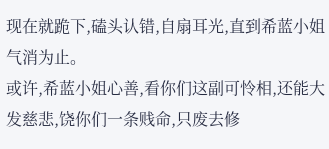现在就跪下,磕头认错,自扇耳光,直到希蓝小姐气消为止。
或许,希蓝小姐心善,看你们这副可怜相,还能大发慈悲,饶你们一条贱命,只废去修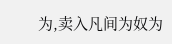为,卖入凡间为奴为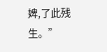婢,了此残生。”